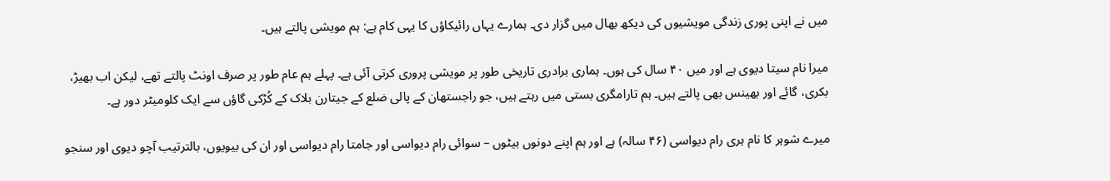میں نے اپنی پوری زندگی مویشیوں کی دیکھ بھال میں گزار دی۔ ہمارے یہاں رائیکاؤں کا یہی کام ہے: ہم مویشی پالتے ہیں۔

میرا نام سیتا دیوی ہے اور میں ۴۰ سال کی ہوں۔ ہماری برادری تاریخی طور پر مویشی پروری کرتی آئی ہے۔ پہلے ہم عام طور پر صرف اونٹ پالتے تھے، لیکن اب بھیڑ، بکری، گائے اور بھینس بھی پالتے ہیں۔ ہم تارامگری بستی میں رہتے ہیں، جو راجستھان کے پالی ضلع کے جیتارن بلاک کے کُڑکی گاؤں سے ایک کلومیٹر دور ہے۔

میرے شوہر کا نام ہری رام دیواسی (۴۶ سالہ) ہے اور ہم اپنے دونوں بیٹوں – سوائی رام دیواسی اور جامتا رام دیواسی اور ان کی بیویوں، بالترتیب آچو دیوی اور سنجو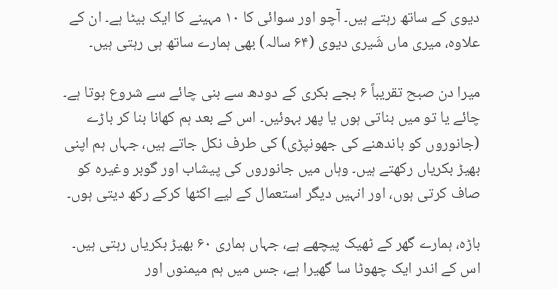دیوی کے ساتھ رہتے ہیں۔ آچو اور سوائی کا ۱۰ مہینے کا ایک بیٹا ہے۔ ان کے علاوہ، میری ماں شَیری دیوی (۶۴ سالہ) بھی ہمارے ساتھ ہی رہتی ہیں۔

میرا دن صبح تقریباً ۶ بجے بکری کے دودھ سے بنی چائے سے شروع ہوتا ہے۔ چائے یا تو میں بناتی ہوں یا پھر بہوئیں۔ اس کے بعد ہم کھانا بنا کر باڑے (جانوروں کو باندھنے کی جھونپڑی) کی طرف نکل جاتے ہیں، جہاں ہم اپنی بھیڑ بکریاں رکھتے ہیں۔ وہاں میں جانوروں کی پیشاب اور گوبر وغیرہ کو صاف کرتی ہوں، اور انہیں دیگر استعمال کے لیے اکٹھا کرکے رکھ دیتی ہوں۔

باڑہ، ہمارے گھر کے ٹھیک پیچھے ہے، جہاں ہماری ۶۰ بھیڑ بکریاں رہتی ہیں۔ اس کے اندر ایک چھوٹا سا گھیرا ہے، جس میں ہم میمنوں اور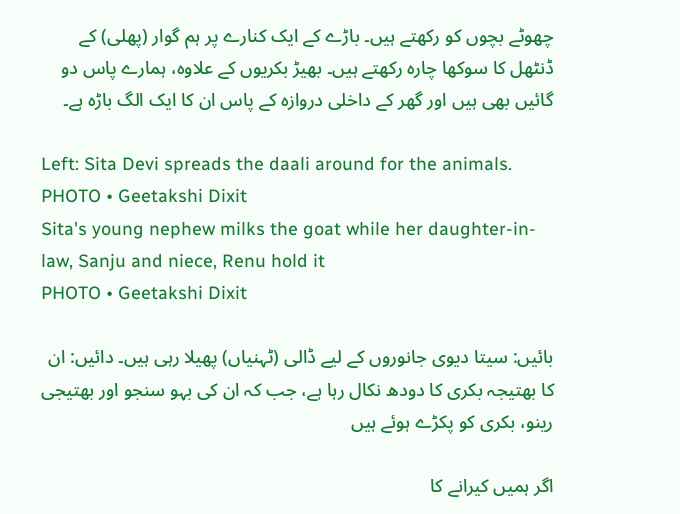چھوٹے بچوں کو رکھتے ہیں۔ باڑے کے ایک کنارے پر ہم گوار (پھلی) کے ڈنٹھل کا سوکھا چارہ رکھتے ہیں۔ بھیڑ بکریوں کے علاوہ، ہمارے پاس دو گائیں بھی ہیں اور گھر کے داخلی دروازہ کے پاس ان کا ایک الگ باڑہ ہے۔

Left: Sita Devi spreads the daali around for the animals.
PHOTO • Geetakshi Dixit
Sita's young nephew milks the goat while her daughter-in-law, Sanju and niece, Renu hold it
PHOTO • Geetakshi Dixit

بائیں: سیتا دیوی جانوروں کے لیے ڈالی (ٹہنیاں) پھیلا رہی ہیں۔ دائیں: ان کا بھتیجہ بکری کا دودھ نکال رہا ہے، جب کہ ان کی بہو سنجو اور بھتیجی رینو، بکری کو پکڑے ہوئے ہیں

اگر ہمیں کیرانے کا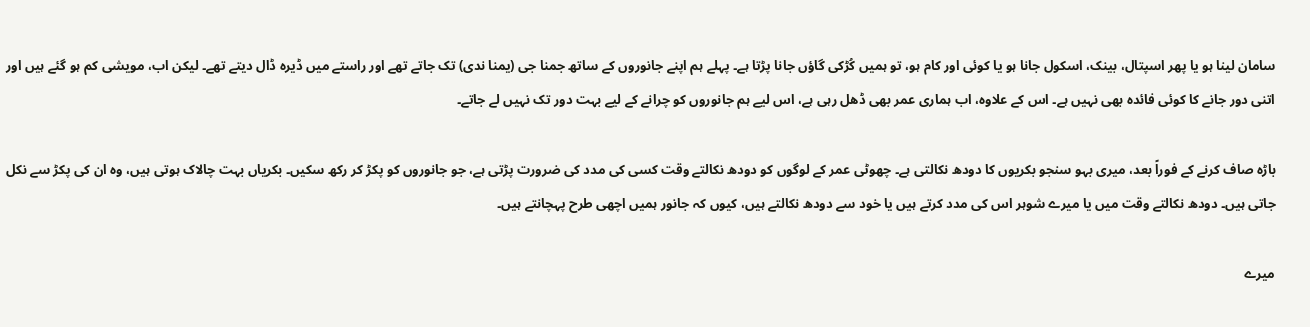سامان لینا ہو یا پھر اسپتال، بینک، اسکول جانا ہو یا کوئی اور کام ہو، تو ہمیں کُڑکی گاؤں جانا پڑتا ہے۔ پہلے ہم اپنے جانوروں کے ساتھ جمنا جی (یمنا ندی) تک جاتے تھے اور راستے میں ڈیرہ ڈال دیتے تھے۔ لیکن اب، مویشی کم ہو گئے ہیں اور اتنی دور جانے کا کوئی فائدہ بھی نہیں ہے۔ اس کے علاوہ، اب ہماری عمر بھی ڈھل رہی ہے، اس لیے ہم جانوروں کو چرانے کے لیے بہت دور تک نہیں لے جاتے۔

باڑہ صاف کرنے کے فوراً بعد، میری بہو سنجو بکریوں کا دودھ نکالتی ہے۔ چھوٹی عمر کے لوگوں کو دودھ نکالتے وقت کسی کی مدد کی ضرورت پڑتی ہے، جو جانوروں کو پکڑ کر رکھ سکیں۔ بکریاں بہت چالاک ہوتی ہیں، وہ ان کی پکڑ سے نکل جاتی ہیں۔ دودھ نکالتے وقت میں یا میرے شوہر اس کی مدد کرتے ہیں یا خود سے دودھ نکالتے ہیں، کیوں کہ جانور ہمیں اچھی طرح پہچانتے ہیں۔

میرے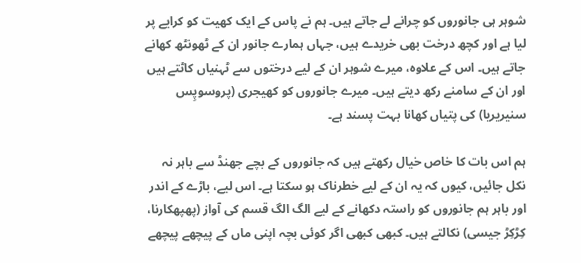شوہر ہی جانوروں کو چرانے لے جاتے ہیں۔ ہم نے پاس کے ایک کھیت کو کرایے پر لیا ہے اور کچھ درخت بھی خریدے ہیں، جہاں ہمارے جانور ان کے ٹھونٹھ کھانے جاتے ہیں۔ اس کے علاوہ، میرے شوہر ان کے لیے درختوں سے ٹہنیاں کاٹتے ہیں اور ان کے سامنے رکھ دیتے ہیں۔ میرے جانوروں کو کھیجری (پروسوپِس سنیریریا) کی پتیاں کھانا بہت پسند ہے۔

ہم اس بات کا خاص خیال رکھتے ہیں کہ جانوروں کے بچے جھنڈ سے باہر نہ نکل جائیں، کیوں کہ یہ ان کے لیے خطرناک ہو سکتا ہے۔ اس لیے، باڑے کے اندر اور باہر ہم جانوروں کو راستہ دکھانے کے لیے الگ الگ قسم کی آواز (پھپھکارنا، کِڑکِڑ جیسی) نکالتے ہیں۔ کبھی کبھی اگر کوئی بچہ اپنی ماں کے پیچھے پیچھے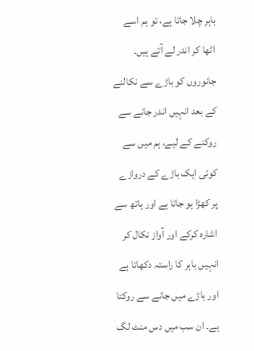باہر چلا جاتا ہے، تو ہم اسے اٹھا کر اندر لے آتے ہیں۔ جانوروں کو باڑے سے نکالنے کے بعد انہیں اندر جانے سے روکنے کے لیے، ہم میں سے کوئی ایک باڑے کے دروازے پر کھڑا ہو جاتا ہے اور ہاتھ سے اشارہ کرکے اور آواز نکال کر انہیں باہر کا راستہ دکھاتا ہے اور باڑے میں جانے سے روکتا ہے۔ ان سب میں دس منٹ لگ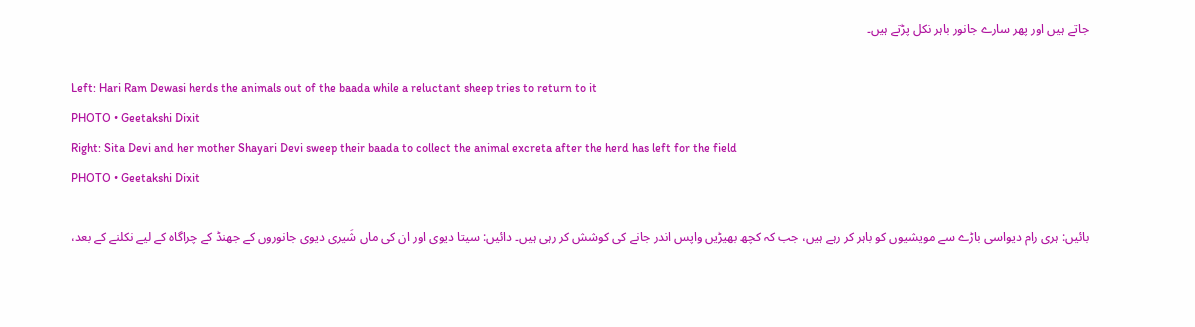جاتے ہیں اور پھر سارے جانور باہر نکل پڑتے ہیں۔

Left: Hari Ram Dewasi herds the animals out of the baada while a reluctant sheep tries to return to it
PHOTO • Geetakshi Dixit
Right: Sita Devi and her mother Shayari Devi sweep their baada to collect the animal excreta after the herd has left for the field
PHOTO • Geetakshi Dixit

بائیں: ہری رام دیواسی باڑے سے مویشیوں کو باہر کر رہے ہیں، جب کہ کچھ بھیڑیں واپس اندر جانے کی کوشش کر رہی ہیں۔ دائیں: سیتا دیوی اور ان کی ماں شَیری دیوی جانوروں کے جھنڈ کے چراگاہ کے لیے نکلنے کے بعد،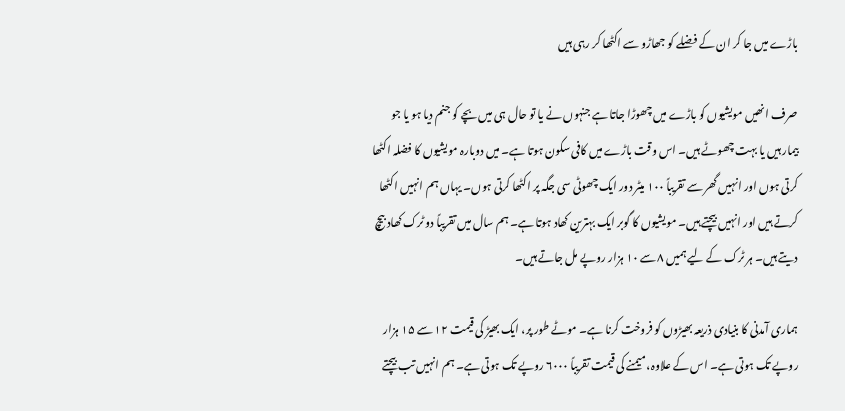باڑے میں جا کر ان کے فضلے کو جھاڑو سے اکٹھا کر رہی ہیں

صرف انھیں مویشیوں کو باڑے میں چھوڑا جاتا ہے جنہوں نے یا تو حال ہی میں بچے کو جنم دیا ہو یا جو بیمار ہیں یا بہت چھوٹے ہیں۔ اس وقت باڑے میں کافی سکون ہوتا ہے۔ میں دوبارہ مویشیوں کا فضلہ اکٹھا کرتی ہوں اور انہیں گھر سے تقریباً ۱۰۰ میٹر دور ایک چھوٹی سی جگہ پر اکٹھا کرتی ہوں۔ یہاں ہم انہیں اکٹھا کرتے ہیں اور انہیں بیچتے ہیں۔ مویشیوں کا گوبر ایک بہترین کھاد ہوتا ہے۔ ہم سال میں تقریباً دو ٹرک کھاد بیچ دیتے ہیں۔ ہر ٹرک کے لیے ہمیں ۸ سے ۱۰ ہزار روپے مل جاتے ہیں۔

ہماری آمدنی کا بنیادی ذریعہ بھیڑوں کو فروخت کرنا ہے۔ موٹے طور پر، ایک بھیڑ کی قیمت ۱۲ سے ۱۵ ہزار روپے تک ہوتی ہے۔ اس کے علاوہ، میمنے کی قیمت تقریباً ۶۰۰۰ روپے تک ہوتی ہے۔ ہم انہیں تب بیچتے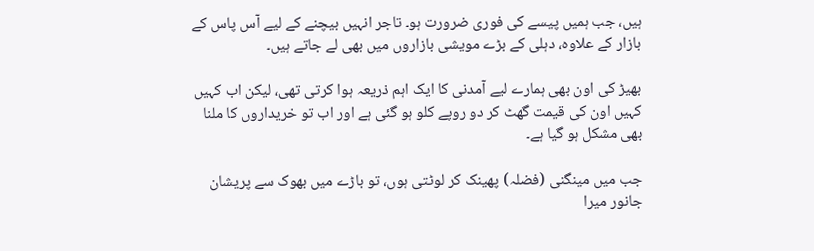ہیں، جب ہمیں پیسے کی فوری ضرورت ہو۔ تاجر انہیں بیچنے کے لیے آس پاس کے بازار کے علاوہ، دہلی کے بڑے مویشی بازاروں میں بھی لے جاتے ہیں۔

بھیڑ کی اون بھی ہمارے لیے آمدنی کا ایک اہم ذریعہ ہوا کرتی تھی، لیکن اب کہیں کہیں اون کی قیمت گھٹ کر دو روپے کلو ہو گئی ہے اور اب تو خریداروں کا ملنا بھی مشکل ہو گیا ہے۔

جب میں مینگنی (فضلہ) پھینک کر لوٹتی ہوں، تو باڑے میں بھوک سے پریشان جانور میرا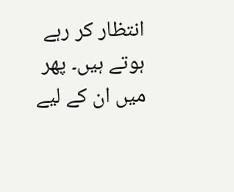انتظار کر رہے ہوتے ہیں۔ پھر میں ان کے لیے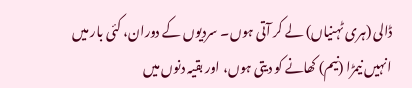ڈالی (ہری ٹہنیاں) لے کر آتی ہوں۔ سردیوں کے دوران، کئی بار میں انہیں نیمڑا (نیم) کھانے کو دیتی ہوں، اور بقیہ دنوں میں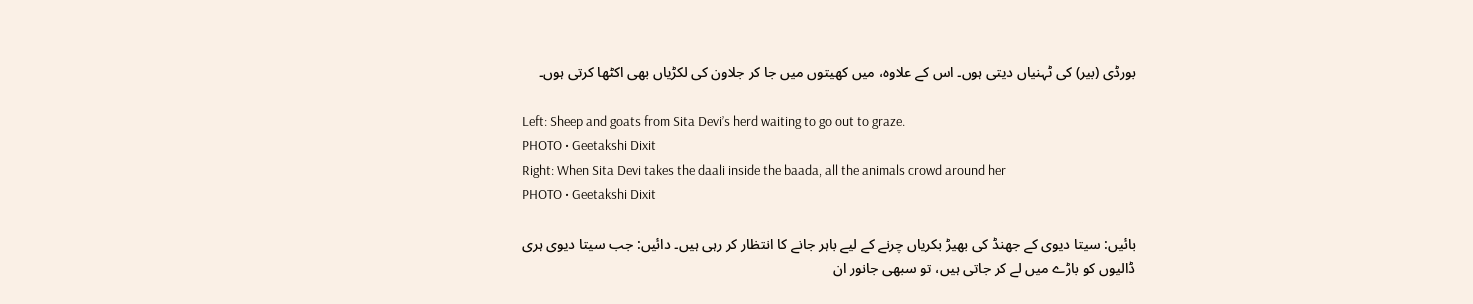بورڈی (بیر) کی ٹہنیاں دیتی ہوں۔ اس کے علاوہ، میں کھیتوں میں جا کر جلاون کی لکڑیاں بھی اکٹھا کرتی ہوں۔

Left: Sheep and goats from Sita Devi’s herd waiting to go out to graze.
PHOTO • Geetakshi Dixit
Right: When Sita Devi takes the daali inside the baada, all the animals crowd around her
PHOTO • Geetakshi Dixit

بائیں: سیتا دیوی کے جھنڈ کی بھیڑ بکریاں چرنے کے لیے باہر جانے کا انتظار کر رہی ہیں۔ دائیں: جب سیتا دیوی ہری ڈالیوں کو باڑے میں لے کر جاتی ہیں، تو سبھی جانور ان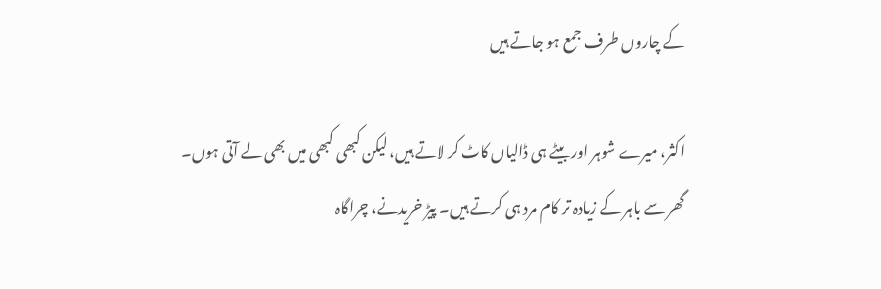کے چاروں طرف جمع ہو جاتے ہیں

اکثر، میرے شوہر اور بیٹے ہی ڈالیاں کاٹ کر لاتے ہیں، لیکن کبھی کبھی میں بھی لے آتی ہوں۔ گھر سے باہر کے زیادہ تر کام مرد ہی کرتے ہیں۔ پیڑ خریدنے، چراگاہ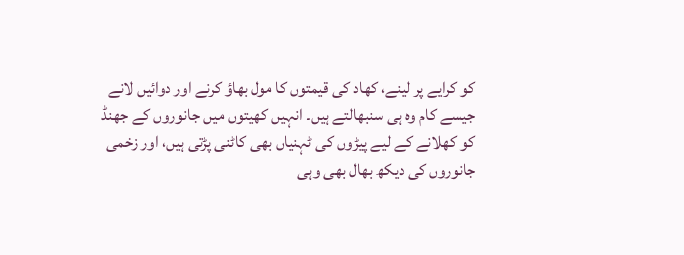کو کرایے پر لینے، کھاد کی قیمتوں کا مول بھاؤ کرنے اور دوائیں لانے جیسے کام وہ ہی سنبھالتے ہیں۔ انہیں کھیتوں میں جانوروں کے جھنڈ کو کھلانے کے لیے پیڑوں کی ٹہنیاں بھی کاٹنی پڑتی ہیں، اور زخمی جانوروں کی دیکھ بھال بھی وہی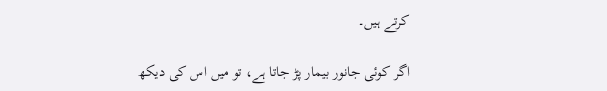کرتے ہیں۔

اگر کوئی جانور بیمار پڑ جاتا ہے، تو میں اس کی دیکھ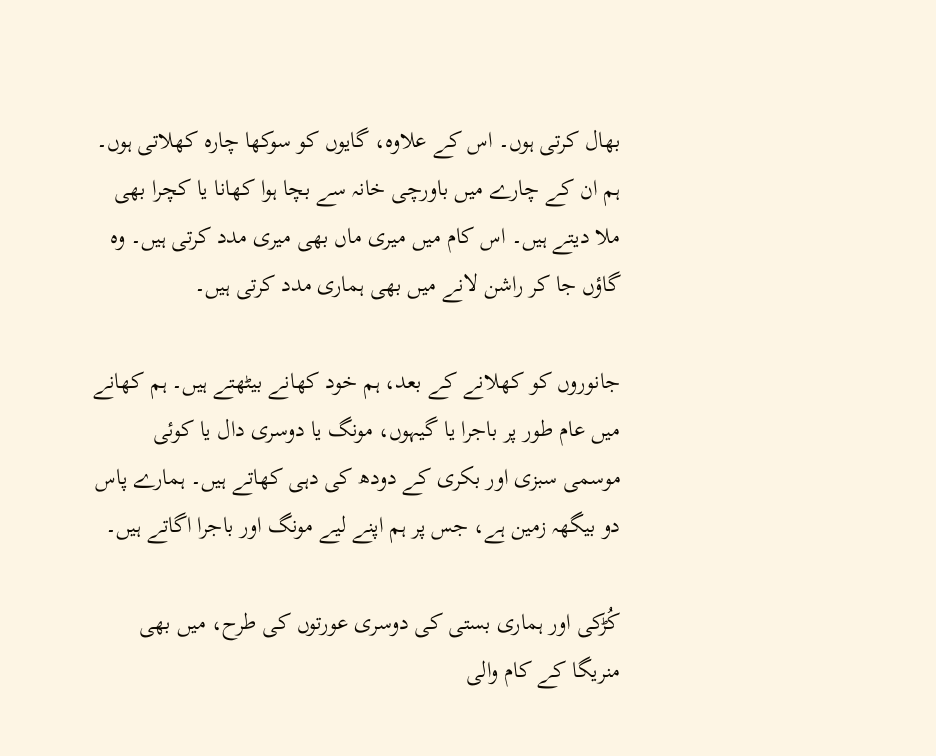بھال کرتی ہوں۔ اس کے علاوہ، گایوں کو سوکھا چارہ کھلاتی ہوں۔ ہم ان کے چارے میں باورچی خانہ سے بچا ہوا کھانا یا کچرا بھی ملا دیتے ہیں۔ اس کام میں میری ماں بھی میری مدد کرتی ہیں۔ وہ گاؤں جا کر راشن لانے میں بھی ہماری مدد کرتی ہیں۔

جانوروں کو کھلانے کے بعد، ہم خود کھانے بیٹھتے ہیں۔ ہم کھانے میں عام طور پر باجرا یا گیہوں، مونگ یا دوسری دال یا کوئی موسمی سبزی اور بکری کے دودھ کی دہی کھاتے ہیں۔ ہمارے پاس دو بیگھہ زمین ہے، جس پر ہم اپنے لیے مونگ اور باجرا اگاتے ہیں۔

کُڑکی اور ہماری بستی کی دوسری عورتوں کی طرح، میں بھی منریگا کے کام والی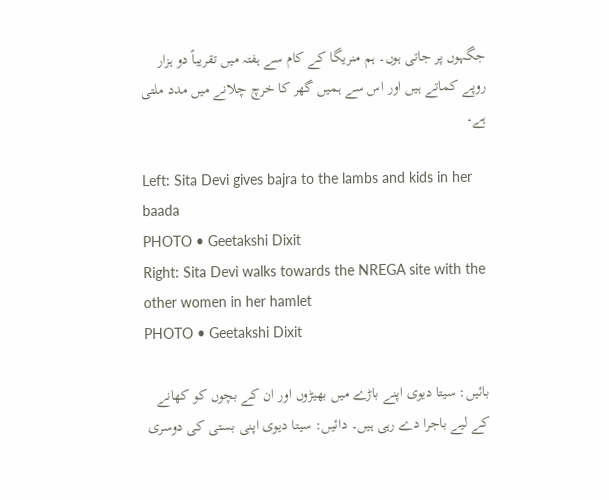جگہوں پر جاتی ہوں۔ ہم منریگا کے کام سے ہفتہ میں تقریباً دو ہزار روپے کماتے ہیں اور اس سے ہمیں گھر کا خرچ چلانے میں مدد ملتی ہے۔

Left: Sita Devi gives bajra to the lambs and kids in her baada
PHOTO • Geetakshi Dixit
Right: Sita Devi walks towards the NREGA site with the other women in her hamlet
PHOTO • Geetakshi Dixit

بائیں: سیتا دیوی اپنے باڑے میں بھیڑوں اور ان کے بچوں کو کھانے کے لیے باجرا دے رہی ہیں۔ دائیں: سیتا دیوی اپنی بستی کی دوسری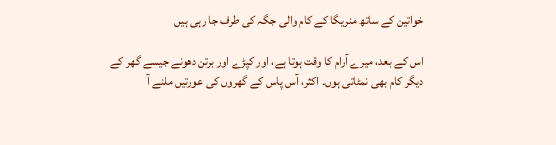خواتین کے ساتھ منریگا کے کام والی جگہ کی طرف جا رہی ہیں

اس کے بعد، میرے آرام کا وقت ہوتا ہے، اور کپڑے اور برتن دھونے جیسے گھر کے دیگر کام بھی نمٹاتی ہوں۔ اکثر، آس پاس کے گھروں کی عورتیں ملنے آ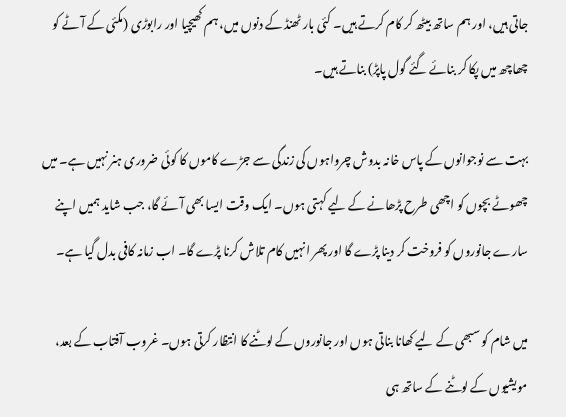جاتی ہیں، اور ہم ساتھ بیٹھ کر کام کرتے ہیں۔ کئی بار ٹھنڈ کے دنوں میں، ہم کھیچیا اور رابوڑی (مکئی کے آٹے کو چھاچھ میں پکا کر بنائے گئے گول پاپڑ) بناتے ہیں۔

بہت سے نوجوانوں کے پاس خانہ بدوش چرواہوں کی زندگی سے جڑے کاموں کا کوئی ضروری ہنر نہیں ہے۔ میں چھوٹے بچوں کو اچھی طرح پڑھانے کے لیے کہتی ہوں۔ ایک وقت ایسا بھی آئے گا، جب شاید ہمیں اپنے سارے جانوروں کو فروخت کر دینا پڑے گا اور پھر انہیں کام تلاش کرنا پڑے گا۔ اب زمانہ کافی بدل گیا ہے۔

میں شام کو سبھی کے لیے کھانا بناتی ہوں اور جانوروں کے لوٹنے کا انتظار کرتی ہوں۔ غروب آفتاب کے بعد، مویشیوں کے لوٹنے کے ساتھ ہی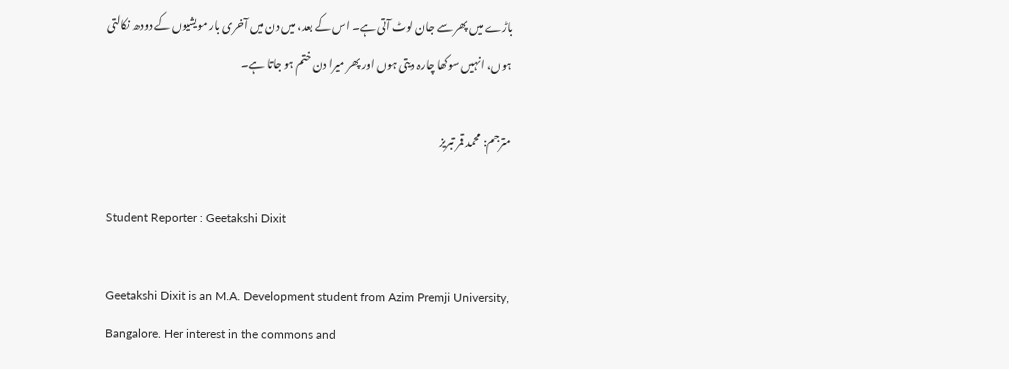باڑے میں پھر سے جان لوٹ آتی ہے۔ اس کے بعد، میں دن میں آخری بار مویشیوں کے دودھ نکالتی ہوں، انہیں سوکھا چارہ دیتی ہوں اور پھر میرا دن ختم ہو جاتا ہے۔

مترجم: محمد قمر تبریز

Student Reporter : Geetakshi Dixit

Geetakshi Dixit is an M.A. Development student from Azim Premji University, Bangalore. Her interest in the commons and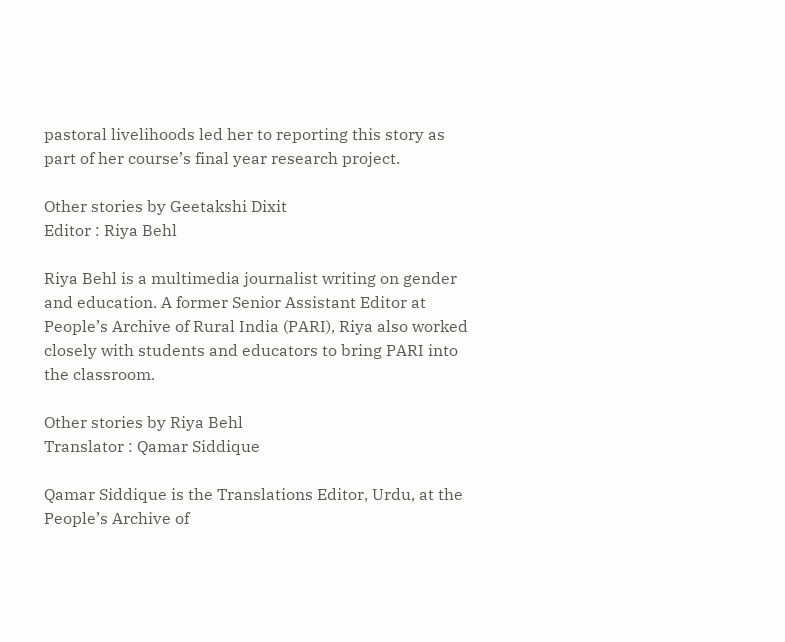pastoral livelihoods led her to reporting this story as part of her course’s final year research project.

Other stories by Geetakshi Dixit
Editor : Riya Behl

Riya Behl is a multimedia journalist writing on gender and education. A former Senior Assistant Editor at People’s Archive of Rural India (PARI), Riya also worked closely with students and educators to bring PARI into the classroom.

Other stories by Riya Behl
Translator : Qamar Siddique

Qamar Siddique is the Translations Editor, Urdu, at the People’s Archive of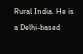Rural India. He is a Delhi-based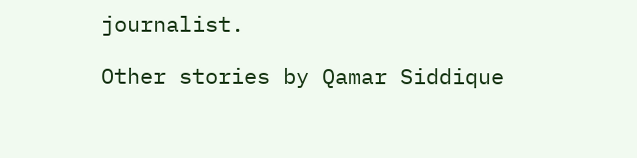journalist.

Other stories by Qamar Siddique